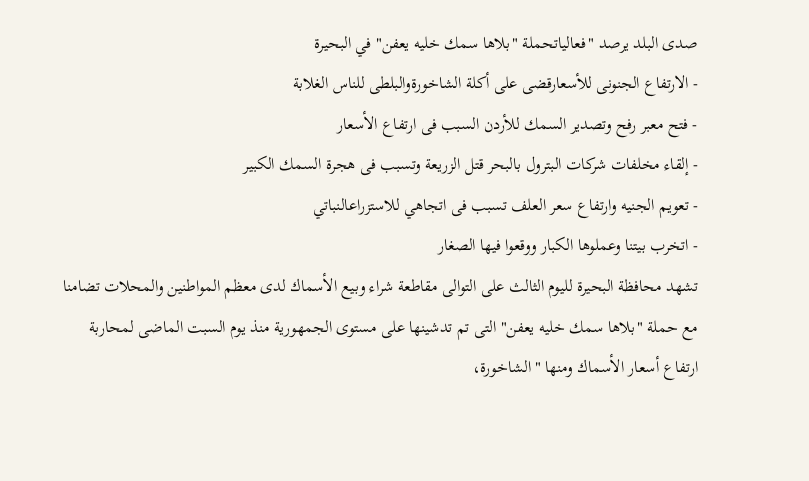صدى البلد يرصد "فعالياتحملة "بلاها سمك خليه يعفن" في البحيرة
- الارتفاع الجنونى للأسعارقضى على أكلة الشاخورةوالبلطى للناس الغلابة
- فتح معبر رفح وتصدير السمك للأردن السبب فى ارتفاع الأسعار
- إلقاء مخلفات شركات البترول بالبحر قتل الزريعة وتسبب فى هجرة السمك الكبير
- تعويم الجنيه وارتفاع سعر العلف تسبب فى اتجاهي للاستزراعالنباتي
- اتخرب بيتنا وعملوها الكبار ووقعوا فيها الصغار
تشهد محافظة البحيرة لليوم الثالث على التوالى مقاطعة شراء وبيع الأسماك لدى معظم المواطنين والمحلات تضامنا مع حملة "بلاها سمك خليه يعفن" التى تم تدشينها على مستوى الجمهورية منذ يوم السبت الماضى لمحاربة ارتفاع أسعار الأسماك ومنها "الشاخورة،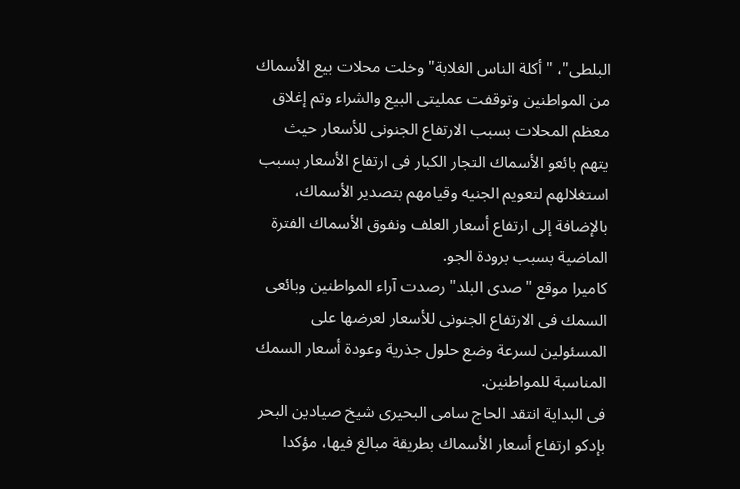البلطى"، "أكلة الناس الغلابة" وخلت محلات بيع الأسماك من المواطنين وتوقفت عمليتى البيع والشراء وتم إغلاق معظم المحلات بسبب الارتفاع الجنونى للأسعار حيث يتهم بائعو الأسماك التجار الكبار فى ارتفاع الأسعار بسبب استغلالهم لتعويم الجنيه وقيامهم بتصدير الأسماك، بالإضافة إلى ارتفاع أسعار العلف ونفوق الأسماك الفترة الماضية بسبب برودة الجو.
كاميرا موقع "صدى البلد" رصدت آراء المواطنين وبائعى السمك فى الارتفاع الجنونى للأسعار لعرضها على المسئولين لسرعة وضع حلول جذرية وعودة أسعار السمك المناسبة للمواطنين.
فى البداية انتقد الحاج سامى البحيرى شيخ صيادين البحر بإدكو ارتفاع أسعار الأسماك بطريقة مبالغ فيها، مؤكدا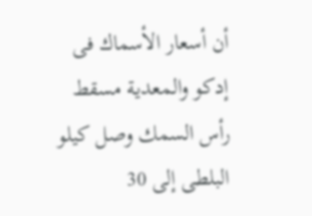أن أسعار الأسماك فى إدكو والمعدية مسقط رأس السمك وصل كيلو البلطى إلى 30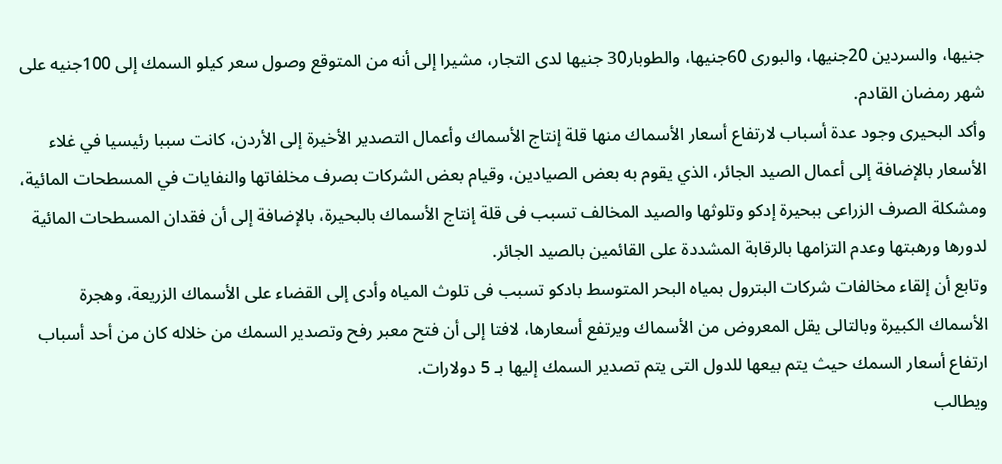جنيها، والسردين 20جنيها، والبورى 60جنيها، والطوبار30 جنيها لدى التجار، مشيرا إلى أنه من المتوقع وصول سعر كيلو السمك إلى 100جنيه على شهر رمضان القادم.
وأكد البحيرى وجود عدة أسباب لارتفاع أسعار الأسماك منها قلة إنتاج الأسماك وأعمال التصدير الأخيرة إلى الأردن، كانت سببا رئيسيا في غلاء الأسعار بالإضافة إلى أعمال الصيد الجائر، الذي يقوم به بعض الصيادين، وقيام بعض الشركات بصرف مخلفاتها والنفايات في المسطحات المائية، ومشكلة الصرف الزراعى ببحيرة إدكو وتلوثها والصيد المخالف تسبب فى قلة إنتاج الأسماك بالبحيرة، بالإضافة إلى أن فقدان المسطحات المائية لدورها ورهبتها وعدم التزامها بالرقابة المشددة على القائمين بالصيد الجائر.
وتابع أن إلقاء مخالفات شركات البترول بمياه البحر المتوسط بادكو تسبب فى تلوث المياه وأدى إلى القضاء على الأسماك الزريعة، وهجرة الأسماك الكبيرة وبالتالى يقل المعروض من الأسماك ويرتفع أسعارها، لافتا إلى أن فتح معبر رفح وتصدير السمك من خلاله كان من أحد أسباب ارتفاع أسعار السمك حيث يتم بيعها للدول التى يتم تصدير السمك إليها بـ 5 دولارات.
ويطالب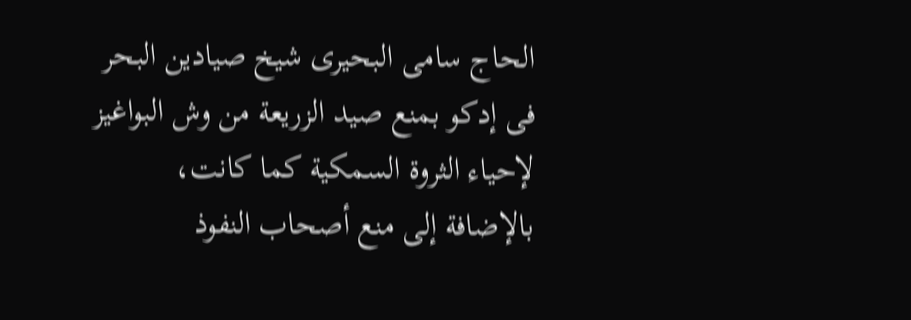الحاج سامى البحيرى شيخ صيادين البحر فى إدكو بمنع صيد الزريعة من وش البواغيز لإحياء الثروة السمكية كما كانت، بالإضافة إلى منع أصحاب النفوذ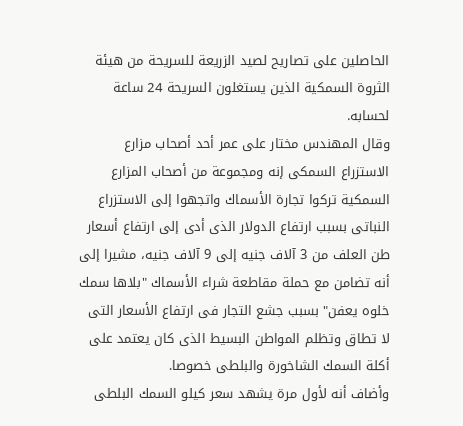الحاصلين على تصاريح لصيد الزريعة للسريحة من هيئة الثروة السمكية الذين يستغلون السريحة 24 ساعة لحسابه.
وقال المهندس مختار على عمر أحد أصحاب مزارع الاستزراع السمكى إنه ومجموعة من أصحاب المزارع السمكية تركوا تجارة الأسماك واتجهوا إلى الاستزراع النباتى بسبب ارتفاع الدولار الذى أدى إلى ارتفاع أسعار طن العلف من 3 آلاف جنيه إلى 9 آلاف جنيه، مشيرا إلى أنه تضامن مع حملة مقاطعة شراء الأسماك "بلاها سمك خلوه يعفن" بسبب جشع التجار فى ارتفاع الأسعار التى لا تطاق وتظلم المواطن البسيط الذى كان يعتمد على أكلة السمك الشاخورة والبلطى خصوصا.
وأضاف أنه لأول مرة يشهد سعر كيلو السمك البلطى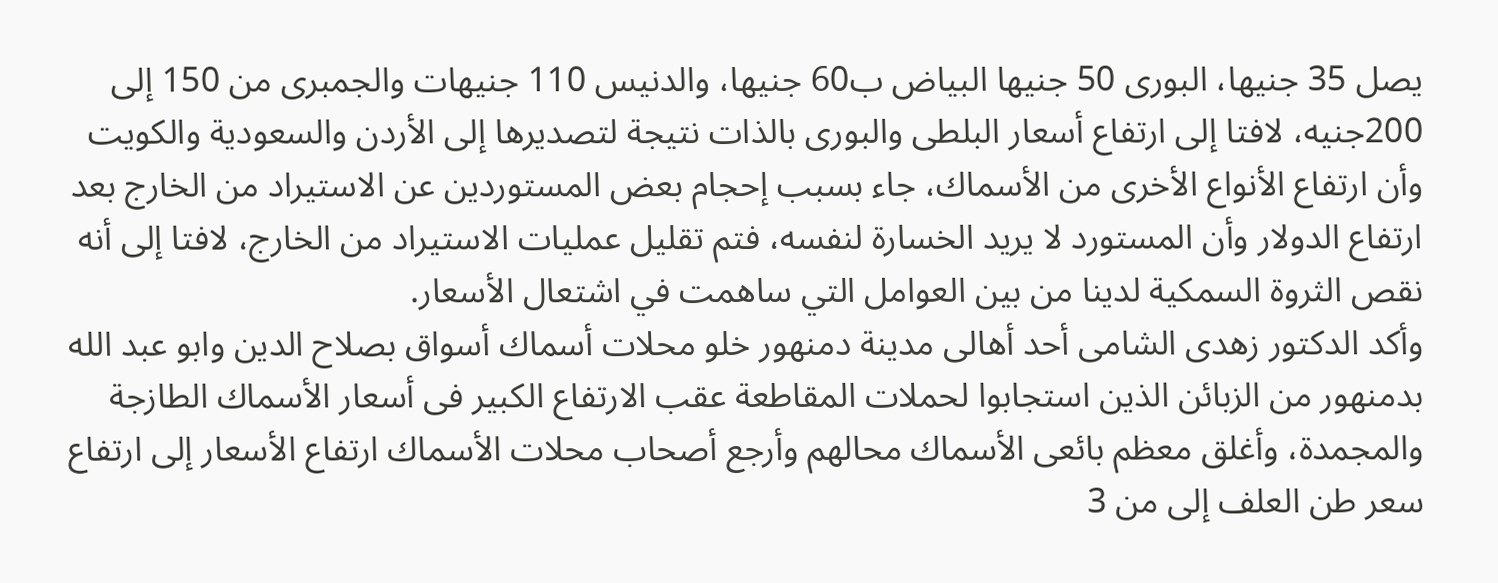يصل 35 جنيها، البورى 50 جنيها البياض ب60 جنيها، والدنيس 110 جنيهات والجمبرى من 150 إلى 200جنيه، لافتا إلى ارتفاع أسعار البلطى والبورى بالذات نتيجة لتصديرها إلى الأردن والسعودية والكويت وأن ارتفاع الأنواع الأخرى من الأسماك، جاء بسبب إحجام بعض المستوردين عن الاستيراد من الخارج بعد ارتفاع الدولار وأن المستورد لا يريد الخسارة لنفسه، فتم تقليل عمليات الاستيراد من الخارج، لافتا إلى أنه نقص الثروة السمكية لدينا من بين العوامل التي ساهمت في اشتعال الأسعار.
وأكد الدكتور زهدى الشامى أحد أهالى مدينة دمنهور خلو محلات أسماك أسواق بصلاح الدين وابو عبد الله بدمنهور من الزبائن الذين استجابوا لحملات المقاطعة عقب الارتفاع الكبير فى أسعار الأسماك الطازجة والمجمدة، وأغلق معظم بائعى الأسماك محالهم وأرجع أصحاب محلات الأسماك ارتفاع الأسعار إلى ارتفاع سعر طن العلف إلى من 3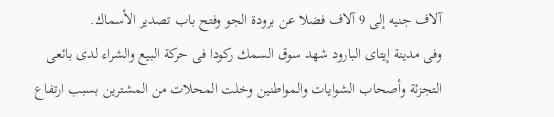آلاف جنيه إلى 9 آلاف فضلا عن برودة الجو وفتح باب تصدير الأسماك.
وفى مدينة إيتاى البارود شهد سوق السمك ركودا فى حركة البيع والشراء لدى بائعى التجزئة وأصحاب الشوايات والمواطنين وخلت المحلات من المشترين بسبب ارتفاع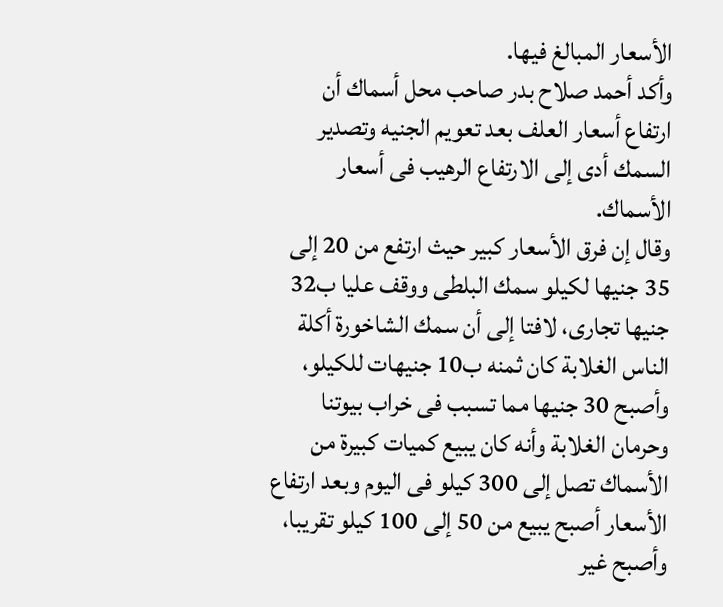الأسعار المبالغ فيها.
وأكد أحمد صلاح بدر صاحب محل أسماك أن ارتفاع أسعار العلف بعد تعويم الجنيه وتصدير السمك أدى إلى الارتفاع الرهيب فى أسعار الأسماك.
وقال إن فرق الأسعار كبير حيث ارتفع من 20 إلى 35 جنيها لكيلو سمك البلطى ووقف عليا ب32 جنيها تجارى، لافتا إلى أن سمك الشاخورة أكلة الناس الغلابة كان ثمنه ب10 جنيهات للكيلو، وأصبح 30 جنيها مما تسبب فى خراب بيوتنا وحرمان الغلابة وأنه كان يبيع كميات كبيرة من الأسماك تصل إلى 300 كيلو فى اليوم وبعد ارتفاع الأسعار أصبح يبيع من 50 إلى 100 كيلو تقريبا، وأصبح غير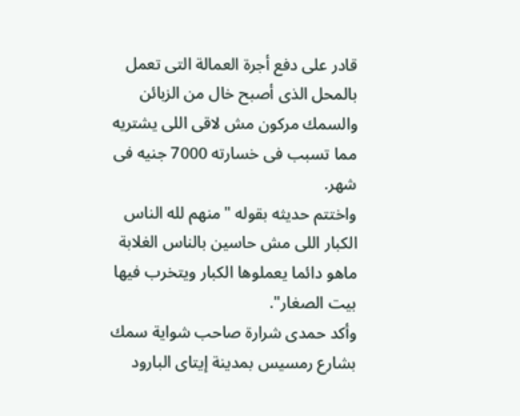قادر على دفع أجرة العمالة التى تعمل بالمحل الذى أصبح خال من الزبائن والسمك مركون مش لاقى اللى يشتريه مما تسبب فى خسارته 7000 جنيه فى شهر.
واختتم حديثه بقوله "منهم لله الناس الكبار اللى مش حاسين بالناس الغلابة ماهو دائما يعملوها الكبار ويتخرب فيها بيت الصغار".
وأكد حمدى شرارة صاحب شواية سمك بشارع رمسيس بمدينة إيتاى البارود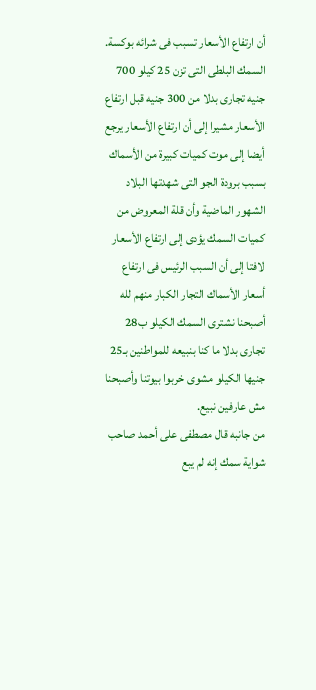أن ارتفاع الأسعار تسبب فى شرائه بوكسة.
السمك البلطى التى تزن 25 كيلو 700 جنيه تجارى بدلا من 300 جنيه قبل ارتفاع الأسعار مشيرا إلى أن ارتفاع الأسعار يرجع أيضا إلى موت كميات كبيرة من الأسماك بسبب برودة الجو التى شهدتها البلاد الشهور الماضية وأن قلة المعروض من كميات السمك يؤدى إلى ارتفاع الأسعار لافتا إلى أن السبب الرئيس فى ارتفاع أسعار الأسماك التجار الكبار منهم لله أصبحنا نشترى السمك الكيلو ب28 تجارى بدلا ما كنا بنبيعه للمواطنين بـ25 جنيها الكيلو مشوى خربوا بيوتنا وأصبحنا مش عارفين نبيع.
من جانبه قال مصطفى على أحمد صاحب شواية سمك إنه لم يبع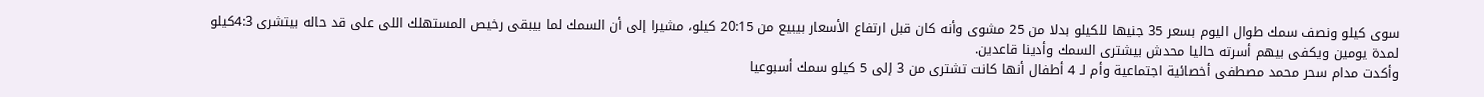سوى كيلو ونصف سمك طوال اليوم بسعر 35 جنيها للكيلو بدلا من 25 مشوى وأنه كان قبل ارتفاع الأسعار بيبيع من 20:15 كيلو، مشيرا إلى أن السمك لما بيبقى رخيص المستهلك اللى على قد حاله بيتشرى 4:3كيلو لمدة يومين ويكفى بيهم أسرته حاليا محدش بيشترى السمك وأدينا قاعدين.
وأكدت مدام سحر محمد مصطفى أخصائية اجتماعية وأم لـ 4 أطفال أنها كانت تشترى من 3 إلى 5 كيلو سمك أسبوعيا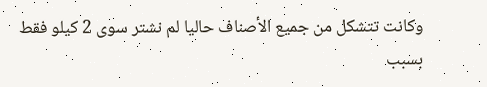وكانت تتشكل من جميع الأصناف حاليا لم نشتر سوى 2 كيلو فقط بسبب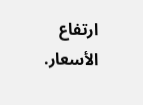ارتفاع الأسعار.